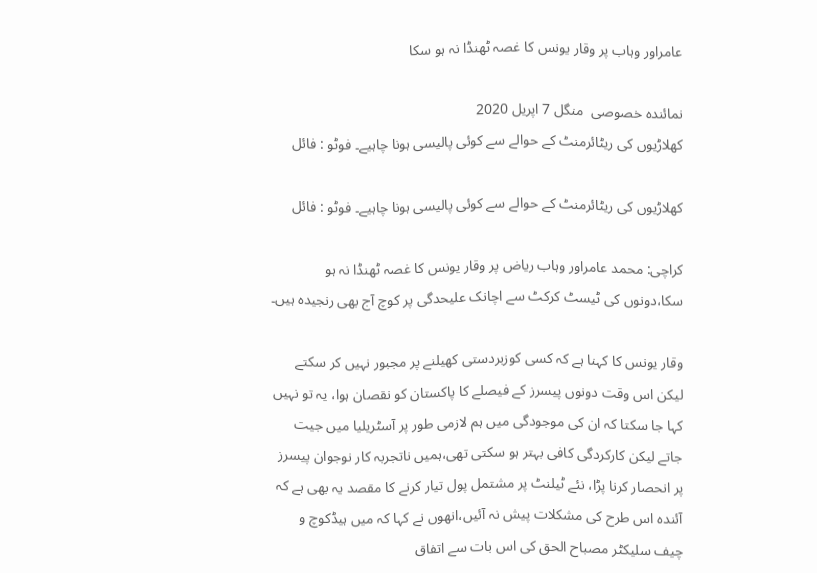عامراور وہاب پر وقار یونس کا غصہ ٹھنڈا نہ ہو سکا

نمائندہ خصوصی  منگل 7 اپريل 2020
کھلاڑیوں کی ریٹائرمنٹ کے حوالے سے کوئی پالیسی ہونا چاہیے۔ فوٹو : فائل

کھلاڑیوں کی ریٹائرمنٹ کے حوالے سے کوئی پالیسی ہونا چاہیے۔ فوٹو : فائل

کراچی: محمد عامراور وہاب ریاض پر وقار یونس کا غصہ ٹھنڈا نہ ہو سکا،دونوں کی ٹیسٹ کرکٹ سے اچانک علیحدگی پر کوچ آج بھی رنجیدہ ہیں۔

وقار یونس کا کہنا ہے کہ کسی کوزبردستی کھیلنے پر مجبور نہیں کر سکتے لیکن اس وقت دونوں پیسرز کے فیصلے کا پاکستان کو نقصان ہوا، یہ تو نہیں کہا جا سکتا کہ ان کی موجودگی میں ہم لازمی طور پر آسٹریلیا میں جیت جاتے لیکن کارکردگی کافی بہتر ہو سکتی تھی،ہمیں ناتجربہ کار نوجوان پیسرز پر انحصار کرنا پڑا، نئے ٹیلنٹ پر مشتمل پول تیار کرنے کا مقصد یہ بھی ہے کہ آئندہ اس طرح کی مشکلات پیش نہ آئیں،انھوں نے کہا کہ میں ہیڈکوچ و چیف سلیکٹر مصباح الحق کی اس بات سے اتفاق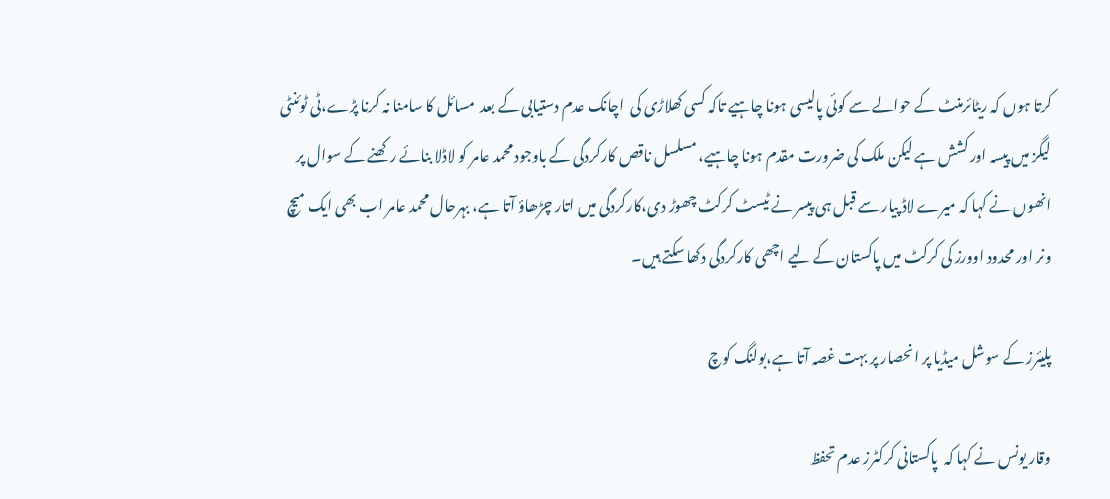کرتا ہوں کہ ریٹائرمنٹ کے حوالے سے کوئی پالیسی ہونا چاہیے تاکہ کسی کھلاڑی کی  اچانک عدم دستیابی کے بعد  مسائل کا سامنا نہ کرنا پڑے،ٹی ٹوئنٹی لیگز میں پیسہ اور کشش ہے لیکن ملک کی ضرورت مقدم ہونا چاہیے، مسلسل ناقص کارکردگی کے باوجود محمد عامر کو لاڈلا بنائے رکھنے کے سوال پر انھوں نے کہا کہ میرے لاڈ پیار سے قبل ہی پیسر نے ٹیسٹ کرکٹ چھوڑ دی،کارکردگی میں اتار چڑھاؤ آتا ہے، بہرحال محمد عامر اب بھی ایک میچ ونر اور محدود اوورز کی کرکٹ میں پاکستان کے لیے اچھی کارکردگی دکھا سکتے ہیں۔

پلیئرز کے سوشل میڈیا پر انحصار پر بہت غصہ آتا ہے،بولنگ کوچ

وقار یونس نے کہا کہ  پاکستانی کرکٹرز عدم تحفظ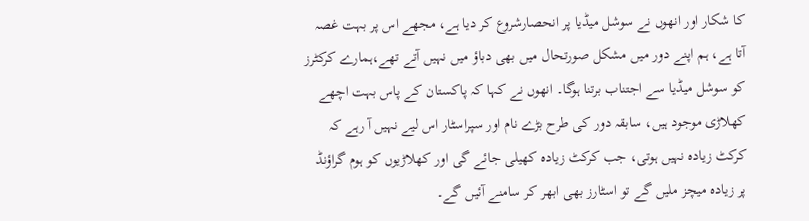کا شکار اور انھوں نے سوشل میڈیا پر انحصارشروع کر دیا ہے، مجھے اس پر بہت غصہ آتا ہے، ہم اپنے دور میں مشکل صورتحال میں بھی دباؤ میں نہیں آتے تھے،ہمارے کرکٹرز کو سوشل میڈیا سے اجتناب برتنا ہوگا۔ انھوں نے کہا کہ پاکستان کے پاس بہت اچھے کھلاڑی موجود ہیں، سابقہ دور کی طرح بڑے نام اور سپراسٹار اس لیے نہیں آ رہے کہ کرکٹ زیادہ نہیں ہوتی، جب کرکٹ زیادہ کھیلی جائے گی اور کھلاڑیوں کو ہوم گراؤنڈ پر زیادہ میچز ملیں گے تو اسٹارز بھی ابھر کر سامنے آئیں گے۔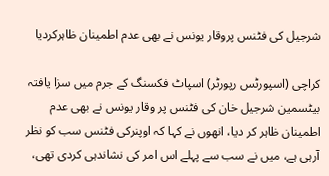شرجیل کی فٹنس پروقار یونس نے بھی عدم اطمینان ظاہرکردیا

کراچی (اسپورٹس رپورٹر) اسپاٹ فکسنگ کے جرم میں سزا یافتہ بیٹسمین شرجیل خان کی فٹنس پر وقار یونس نے بھی عدم اطمینان ظاہر کر دیا، انھوں نے کہا کہ اوپنرکی فٹنس سب کو نظر آرہی ہے، میں نے سب سے پہلے اس امر کی نشاندہی کردی تھی،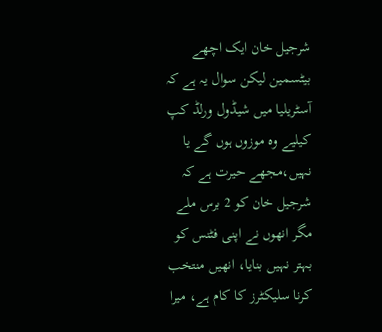شرجیل خان ایک اچھے بیٹسمین لیکن سوال یہ ہے کہ آسٹریلیا میں شیڈول ورلڈ کپ کیلیے وہ موزوں ہوں گے یا نہیں،مجھے حیرت ہے کہ شرجیل خان کو 2 برس ملے مگر انھوں نے اپنی فٹنس کو بہتر نہیں بنایا، انھیں منتخب کرنا سلیکٹرز کا کام ہے، میرا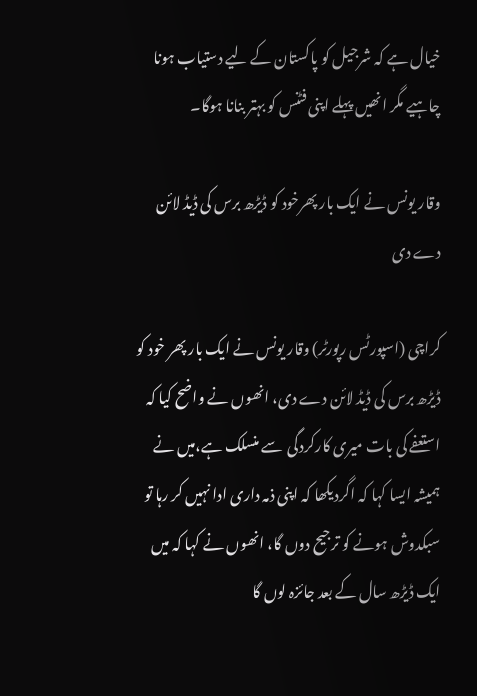خیال ہے کہ شرجیل کو پاکستان کے لیے دستیاب ہونا چاہیے مگر انھیں پہلے اپنی فٹنس کو بہتر بنانا ہوگا۔

وقار یونس نے ایک بار پھرخود کو ڈیڑھ برس کی ڈیڈ لائن دے دی

کراچی (اسپورٹس رپورٹر) وقار یونس نے ایک بار پھر خود کو ڈیڑھ برس کی ڈیڈ لائن دے دی، انھوں نے واضح کیا کہ استعفے کی بات میری کارکردگی  سے منسلک ہے،میں نے ہمیشہ ایسا کہا کہ اگردیکھا کہ اپنی ذمہ داری ادا نہیں کر رہا تو سبکدوش ہونے کو ترجیح دوں گا، انھوں نے کہا کہ میں ایک ڈیڑھ سال کے بعد جائزہ لوں گا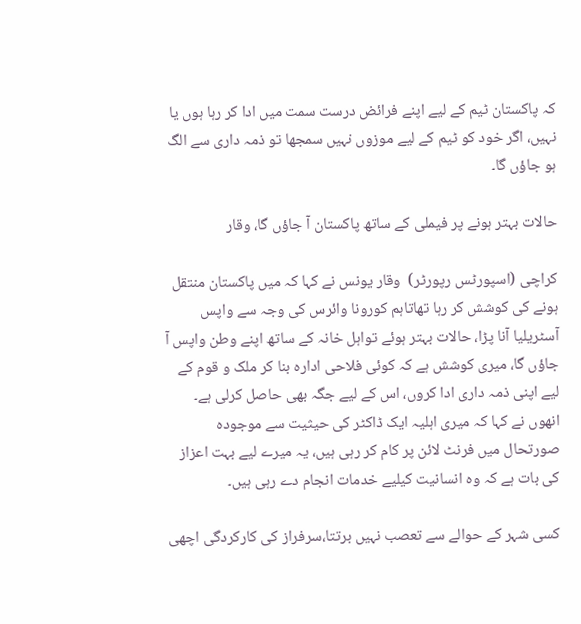کہ پاکستان ٹیم کے لیے اپنے فرائض درست سمت میں ادا کر رہا ہوں یا نہیں، اگر خود کو ٹیم کے لیے موزوں نہیں سمجھا تو ذمہ داری سے الگ ہو جاؤں گا۔

حالات بہتر ہونے پر فیملی کے ساتھ پاکستان آ جاؤں گا، وقار

کراچی (اسپورٹس رپورٹر)  وقار یونس نے کہا کہ میں پاکستان منتقل ہونے کی کوشش کر رہا تھاتاہم کورونا وائرس کی وجہ سے واپس آسٹریلیا آنا پڑا، حالات بہتر ہوئے تواہل خانہ کے ساتھ اپنے وطن واپس آ جاؤں گا، میری کوشش ہے کہ کوئی فلاحی ادارہ بنا کر ملک و قوم کے لیے اپنی ذمہ داری ادا کروں، اس کے لیے جگہ بھی حاصل کرلی ہے۔ انھوں نے کہا کہ میری اہلیہ ایک ڈاکٹر کی حیثیت سے موجودہ صورتحال میں فرنٹ لائن پر کام کر رہی ہیں، یہ میرے لیے بہت اعزاز کی بات ہے کہ وہ انسانیت کیلیے خدمات انجام دے رہی ہیں۔

کسی شہر کے حوالے سے تعصب نہیں برتتا،سرفراز کی کارکردگی اچھی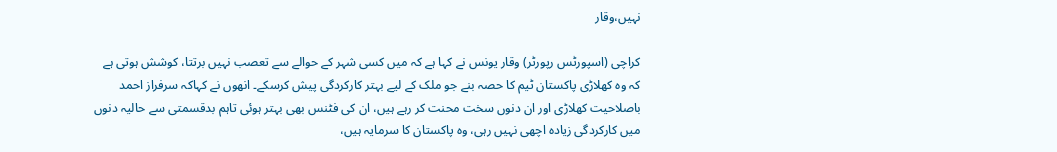نہیں،وقار

کراچی (اسپورٹس رپورٹر) وقار یونس نے کہا ہے کہ میں کسی شہر کے حوالے سے تعصب نہیں برتتا، کوشش ہوتی ہے کہ وہ کھلاڑی پاکستان ٹیم کا حصہ بنے جو ملک کے لیے بہتر کارکردگی پیش کرسکے۔ انھوں نے کہاکہ سرفراز احمد باصلاحیت کھلاڑی اور ان دنوں سخت محنت کر رہے ہیں، ان کی فٹنس بھی بہتر ہوئی تاہم بدقسمتی سے حالیہ دنوں میں کارکردگی زیادہ اچھی نہیں رہی، وہ پاکستان کا سرمایہ ہیں،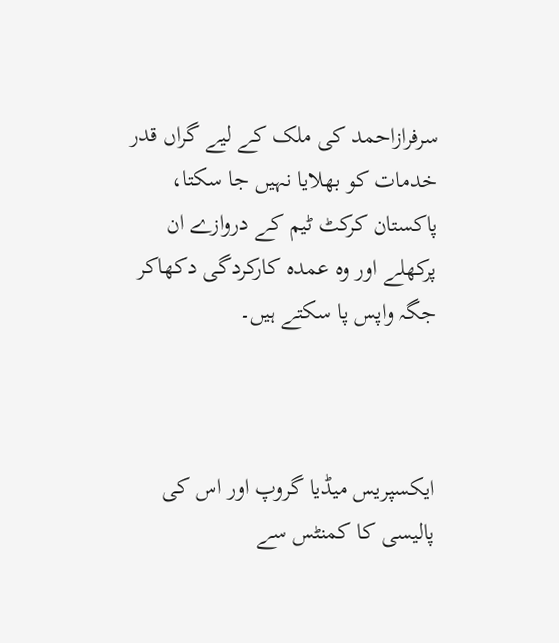سرفرازاحمد کی ملک کے لیے گراں قدر خدمات کو بھلایا نہیں جا سکتا، پاکستان کرکٹ ٹیم کے دروازے ان پرکھلے اور وہ عمدہ کارکردگی دکھاکر جگہ واپس پا سکتے ہیں۔



ایکسپریس میڈیا گروپ اور اس کی پالیسی کا کمنٹس سے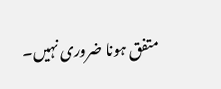متفق ہونا ضروری نہیں۔